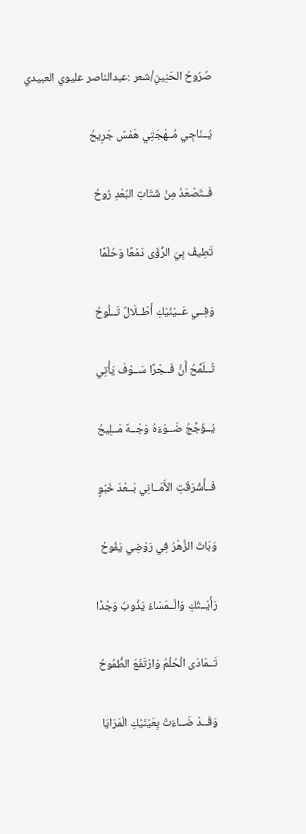صُرُوحُ الحَنِينِ/شعر :عبدالناصر عليوي العبيدي

يُــنَاجِي مُــهْجَتِي هَمْسٌ جَرِيحُ

فَــتَصْعَدُ مِنْ شَتَاتِ البُعْدِ رُوحُ

تَطِيفُ بِيَ الرُّؤَى دَمْعًا وَحُلْمًا

وَفِــي عَــيْنَيْكِ أَطْــلَالٌ تَــلُوحُ

تُــلَمِّحُ أَنَّ فَــجْرًا سَــوْفَ يَأْتِي

يُــؤَجِّجُ ضَــوْءَهُ وَجْــهٌ مَــلِيحُ

فَــأَشْرَقَتِ الأَمَــانِي بَــعْدَ خَبْوٍ

وَبَاتَ الزَّهْرُ فِي رَوْضِي يَفُوحُ

رَأَيْــتُكِ وَالْــمَسَاءُ يَذُوبُ وَجْدًا

تَــمَادَى الْحُلْمُ وَارْتَفَعَ الطُّمُوحُ

وَقَــدْ ضَــاءَتْ بِعَيْنَيْكِ الْمَرَايَا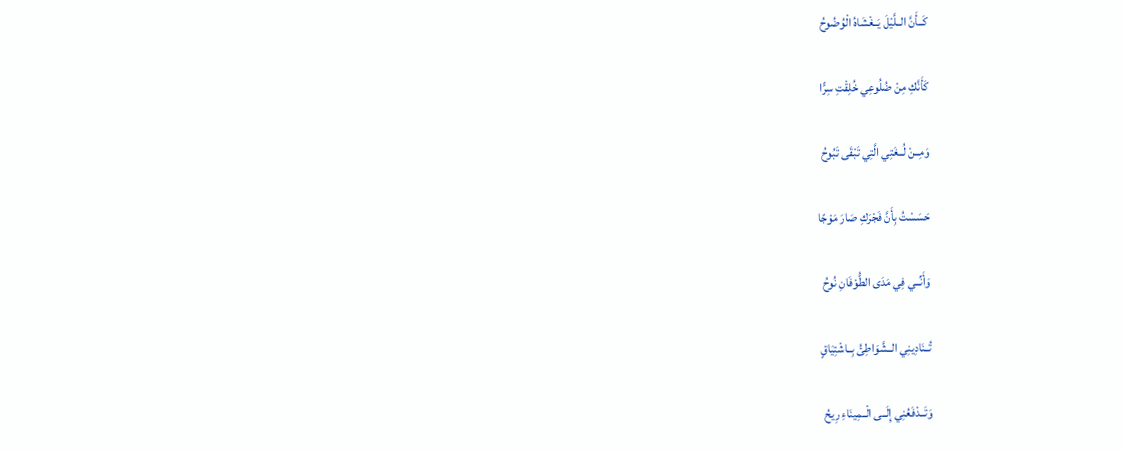كَــأَنَّ الــلَّيْلَ يَــغْشَاهُ الْوُضُوحُ

كَأَنَّكِ مِنْ ضُلُوعِي خُلِقْتِ سِرًّا

وَمِــنْ لُــغَتِي الَّتِي تَبْقَى تَبُوحُ

حَسَسْتُ بِأَنَّ فَجْرَكِ صَارَ مَوْجًا

وَأَنِّــي فِي مَدَى الطُّوْفَانِ نُوحُ

تُــنَادِينِي الــشَّوَاطِئُ بِــاشْتِيَاقٍ

وَتَــدْفَعُنِي إِلَــى الْــمِينَاءِ رِيحُ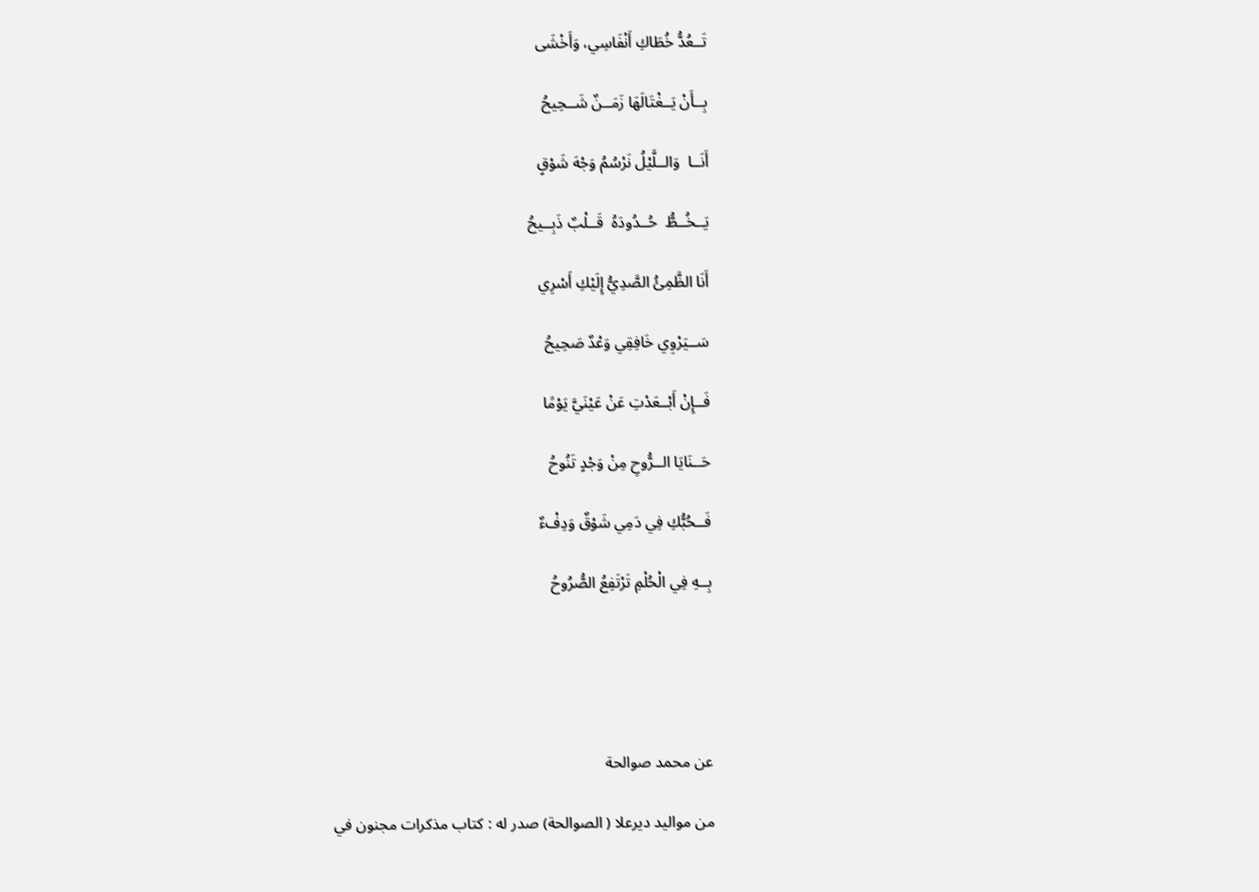تَــعُدُّ خُطَاكِ أَنْفَاسِي، وَأَخْشَى

بِــأَنْ يَــغْتَالَهَا زَمَــنٌ شَــحِيحُ

أَنَــا  وَالــلَّيْلُ نَرْسُمُ وَجْهَ شَوْقٍ

يَــخُــطُّ  حُــدُودَهُ  قَــلْبٌ ذَبِــيحُ

أَنَا الظَّمِئُ الصَّدِيُّ إِلَيْكِ أَسْرِي

سَــيَرْوِي خَافِقِي وَعْدٌ صَحِيحُ

فَــإِنْ أَبْــعَدْتِ عَنْ عَيْنَيَّ يَوْمًا

حَــنَايَا الــرُّوحِ مِنْ وَجْدٍ تَنُوحُ

فَــحُبُّكِ فِي دَمِي شَوْقٌ وَدِفْءٌ

بِــهِ فِي الْحُلْمِ تَرْتَفِعُ الصُّرُوحُ





عن محمد صوالحة

من مواليد ديرعلا ( الصوالحة) صدر له : كتاب مذكرات مجنون في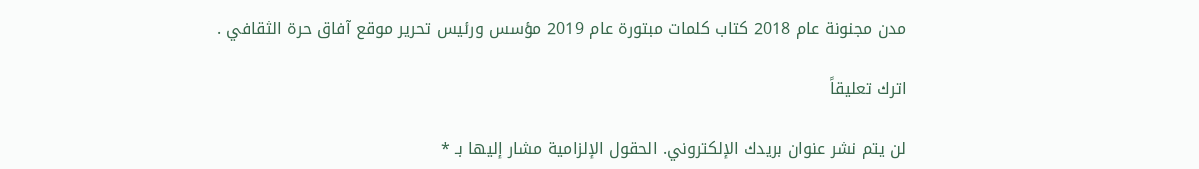مدن مجنونة عام 2018 كتاب كلمات مبتورة عام 2019 مؤسس ورئيس تحرير موقع آفاق حرة الثقافي .

اترك تعليقاً

لن يتم نشر عنوان بريدك الإلكتروني. الحقول الإلزامية مشار إليها بـ *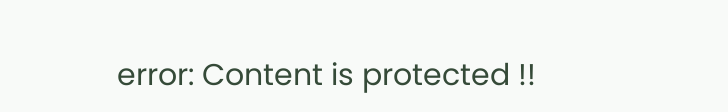error: Content is protected !!